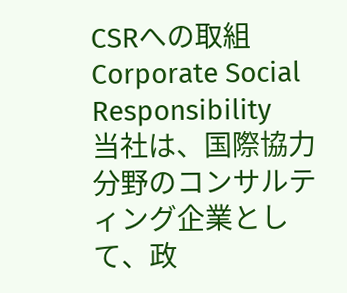CSRへの取組
Corporate Social Responsibility
当社は、国際協力分野のコンサルティング企業として、政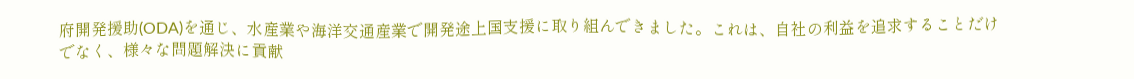府開発援助(ODA)を通じ、水産業や海洋交通産業で開発途上国支援に取り組んできました。これは、自社の利益を追求することだけでなく、様々な問題解決に貢献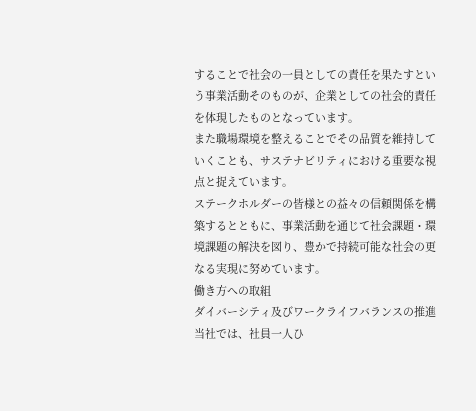することで社会の一員としての責任を果たすという事業活動そのものが、企業としての社会的責任を体現したものとなっています。
また職場環境を整えることでその品質を維持していくことも、サステナビリティにおける重要な視点と捉えています。
ステークホルダーの皆様との益々の信頼関係を構築するとともに、事業活動を通じて社会課題・環境課題の解決を図り、豊かで持続可能な社会の更なる実現に努めています。
働き方への取組
ダイバーシティ及びワークライフバランスの推進
当社では、社員一人ひ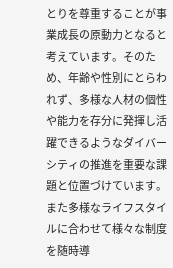とりを尊重することが事業成長の原動力となると考えています。そのため、年齢や性別にとらわれず、多様な人材の個性や能力を存分に発揮し活躍できるようなダイバーシティの推進を重要な課題と位置づけています。
また多様なライフスタイルに合わせて様々な制度を随時導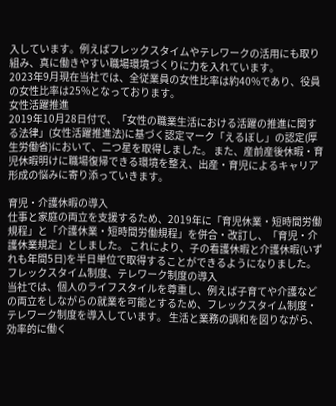入しています。例えばフレックスタイムやテレワークの活用にも取り組み、真に働きやすい職場環境づくりに⼒を⼊れています。
2023年9月現在当社では、全従業員の女性比率は約40%であり、役員の女性比率は25%となっております。
女性活躍推進
2019年10⽉28⽇付で、「⼥性の職業⽣活における活躍の推進に関する法律」(⼥性活躍推進法)に基づく認定マーク「えるぼし」の認定(厚生労働省)において、⼆つ星を取得しました。 また、産前産後休暇・育児休暇明けに職場復帰できる環境を整え、出産・育児によるキャリア形成の悩みに寄り添っていきます。

育児・介護休暇の導⼊
仕事と家庭の両立を支援するため、2019年に「育児休業・短時間労働規程」と「介護休業・短時間労働規程」を併合・改訂し、「育児・介護休業規定」としました。 これにより、子の看護休暇と介護休暇(いずれも年間5日)を半日単位で取得することができるようになりました。
フレックスタイム制度、テレワーク制度の導入
当社では、個⼈のライフスタイルを尊重し、例えば⼦育てや介護などの両⽴をしながらの就業を可能とするため、フレックスタイム制度・テレワーク制度を導⼊しています。 ⽣活と業務の調和を図りながら、効率的に働く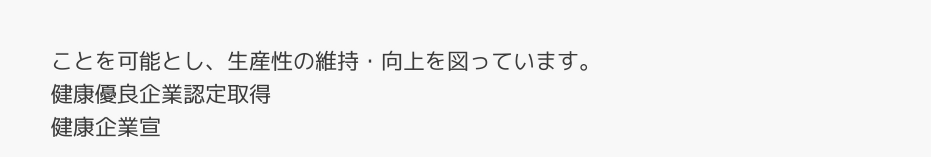ことを可能とし、⽣産性の維持・向上を図っています。
健康優良企業認定取得
健康企業宣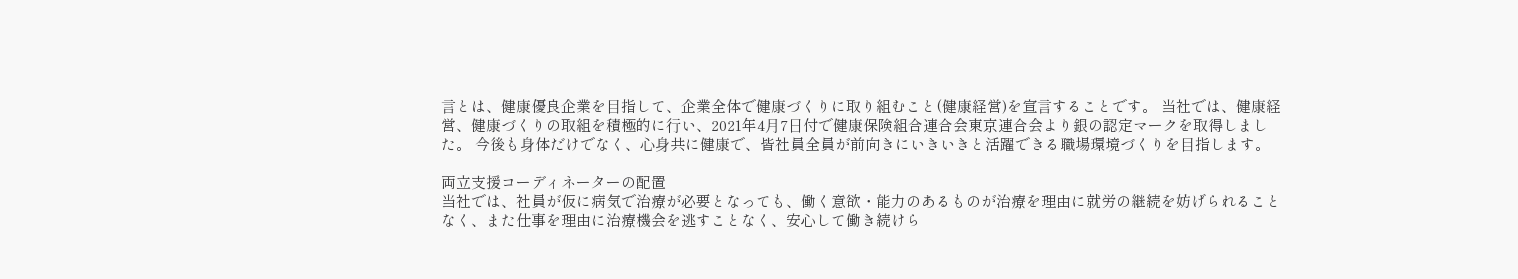⾔とは、健康優良企業を⽬指して、企業全体で健康づくりに取り組むこと(健康経営)を宣⾔することです。 当社では、健康経営、健康づくりの取組を積極的に⾏い、2021年4⽉7⽇付で健康保険組合連合会東京連合会より銀の認定マークを取得しました。 今後も⾝体だけでなく、⼼⾝共に健康で、皆社員全員が前向きにいきいきと活躍できる職場環境づくりを⽬指します。

両立支援コーディネーターの配置
当社では、社員が仮に病気で治療が必要となっても、働く意欲・能力のあるものが治療を理由に就労の継続を妨げられることなく、また仕事を理由に治療機会を逃すことなく、安心して働き続けら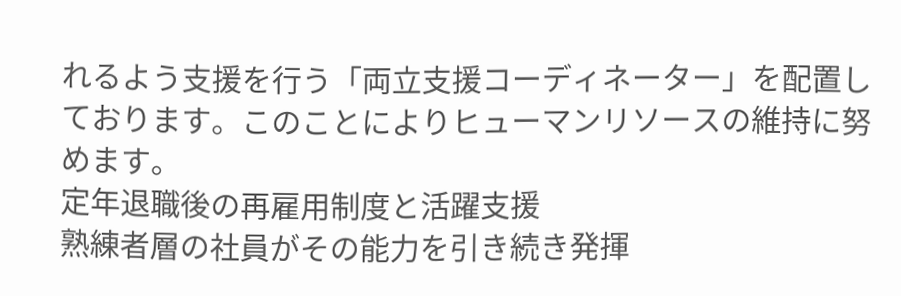れるよう支援を行う「両立支援コーディネーター」を配置しております。このことによりヒューマンリソースの維持に努めます。
定年退職後の再雇用制度と活躍支援
熟練者層の社員がその能⼒を引き続き発揮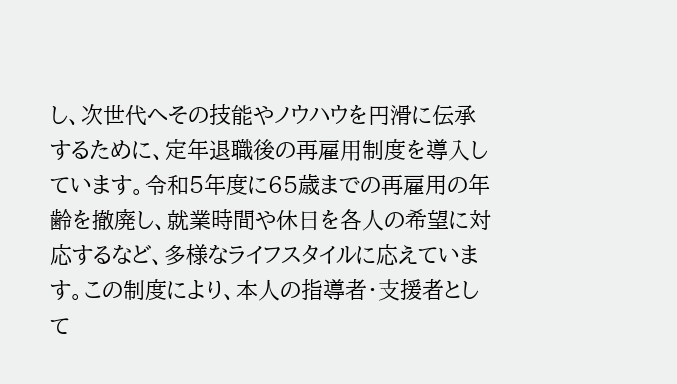し、次世代へその技能やノウハウを円滑に伝承するために、定年退職後の再雇⽤制度を導⼊しています。令和5年度に65歳までの再雇用の年齢を撤廃し、就業時間や休⽇を各⼈の希望に対応するなど、多様なライフスタイルに応えています。この制度により、本⼈の指導者・⽀援者として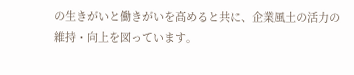の⽣きがいと働きがいを高めると共に、企業⾵⼟の活⼒の維持・向上を図っています。